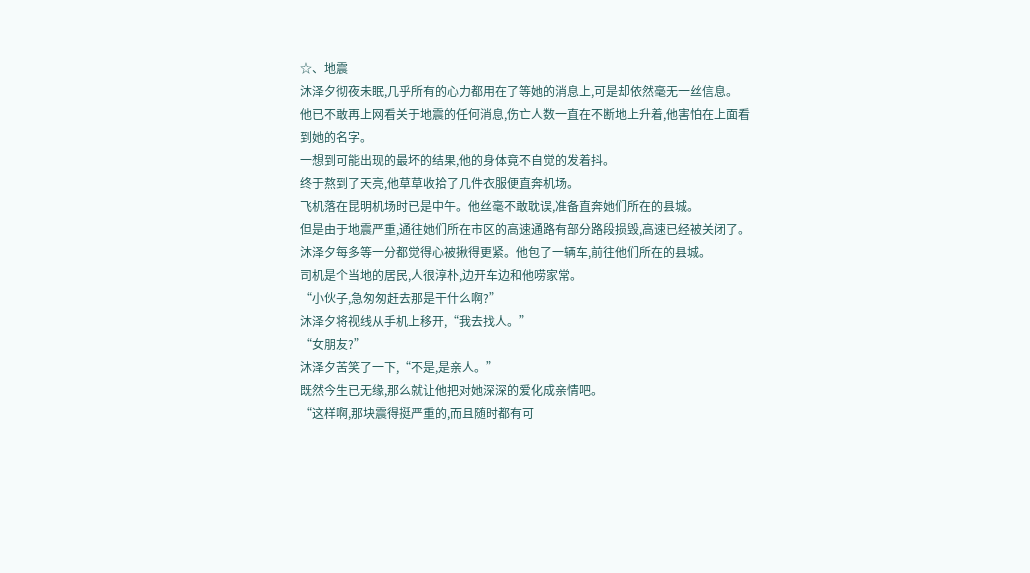☆、地震
沐泽夕彻夜未眠,几乎所有的心力都用在了等她的消息上,可是却依然毫无一丝信息。
他已不敢再上网看关于地震的任何消息,伤亡人数一直在不断地上升着,他害怕在上面看到她的名字。
一想到可能出现的最坏的结果,他的身体竟不自觉的发着抖。
终于熬到了天亮,他草草收拾了几件衣服便直奔机场。
飞机落在昆明机场时已是中午。他丝毫不敢耽误,准备直奔她们所在的县城。
但是由于地震严重,通往她们所在市区的高速通路有部分路段损毁,高速已经被关闭了。
沐泽夕每多等一分都觉得心被揪得更紧。他包了一辆车,前往他们所在的县城。
司机是个当地的居民,人很淳朴,边开车边和他唠家常。
“小伙子,急匆匆赶去那是干什么啊?”
沐泽夕将视线从手机上移开,“我去找人。”
“女朋友?”
沐泽夕苦笑了一下,“不是,是亲人。”
既然今生已无缘,那么就让他把对她深深的爱化成亲情吧。
“这样啊,那块震得挺严重的,而且随时都有可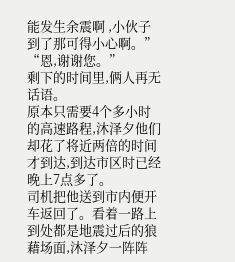能发生余震啊 ,小伙子到了那可得小心啊。”
“恩,谢谢您。”
剩下的时间里,俩人再无话语。
原本只需要4个多小时的高速路程,沐泽夕他们却花了将近两倍的时间才到达,到达市区时已经晚上7点多了。
司机把他送到市内便开车返回了。看着一路上到处都是地震过后的狼藉场面,沐泽夕一阵阵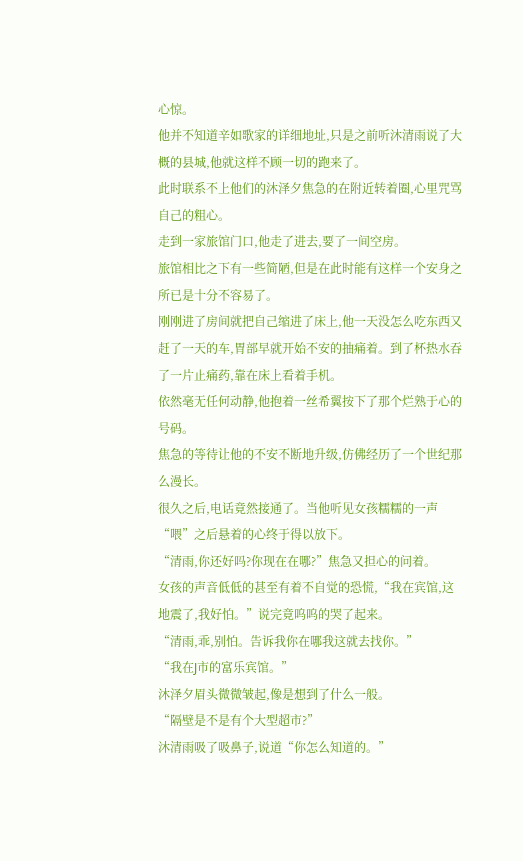心惊。
他并不知道辛如歌家的详细地址,只是之前听沐清雨说了大概的县城,他就这样不顾一切的跑来了。
此时联系不上他们的沐泽夕焦急的在附近转着圈,心里咒骂自己的粗心。
走到一家旅馆门口,他走了进去,要了一间空房。
旅馆相比之下有一些简陋,但是在此时能有这样一个安身之所已是十分不容易了。
刚刚进了房间就把自己缩进了床上,他一天没怎么吃东西又赶了一天的车,胃部早就开始不安的抽痛着。到了杯热水吞了一片止痛药,靠在床上看着手机。
依然毫无任何动静,他抱着一丝希翼按下了那个烂熟于心的号码。
焦急的等待让他的不安不断地升级,仿佛经历了一个世纪那么漫长。
很久之后,电话竟然接通了。当他听见女孩糯糯的一声“喂”之后悬着的心终于得以放下。
“清雨,你还好吗?你现在在哪?”焦急又担心的问着。
女孩的声音低低的甚至有着不自觉的恐慌,“我在宾馆,这地震了,我好怕。”说完竟呜呜的哭了起来。
“清雨,乖,别怕。告诉我你在哪我这就去找你。”
“我在J市的富乐宾馆。”
沐泽夕眉头微微皱起,像是想到了什么一般。
“隔壁是不是有个大型超市?”
沐清雨吸了吸鼻子,说道“你怎么知道的。”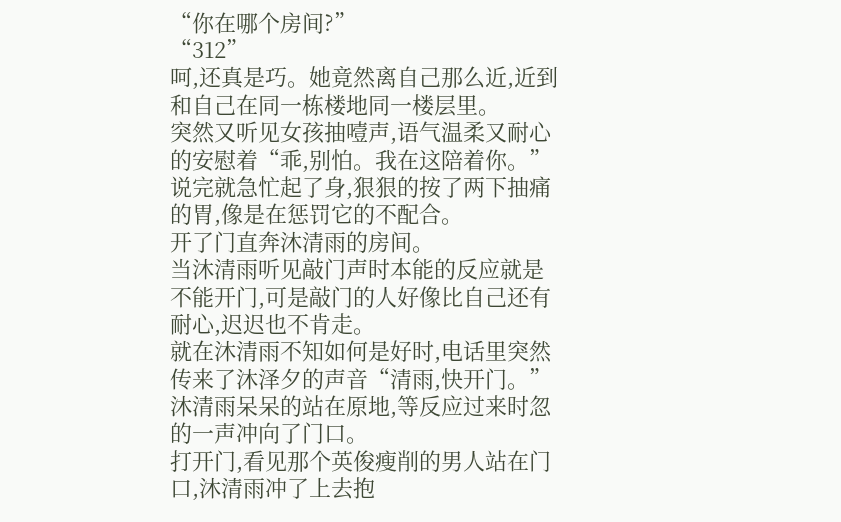“你在哪个房间?”
“312”
呵,还真是巧。她竟然离自己那么近,近到和自己在同一栋楼地同一楼层里。
突然又听见女孩抽噎声,语气温柔又耐心的安慰着“乖,别怕。我在这陪着你。”
说完就急忙起了身,狠狠的按了两下抽痛的胃,像是在惩罚它的不配合。
开了门直奔沐清雨的房间。
当沐清雨听见敲门声时本能的反应就是不能开门,可是敲门的人好像比自己还有耐心,迟迟也不肯走。
就在沐清雨不知如何是好时,电话里突然传来了沐泽夕的声音“清雨,快开门。”
沐清雨呆呆的站在原地,等反应过来时忽的一声冲向了门口。
打开门,看见那个英俊瘦削的男人站在门口,沐清雨冲了上去抱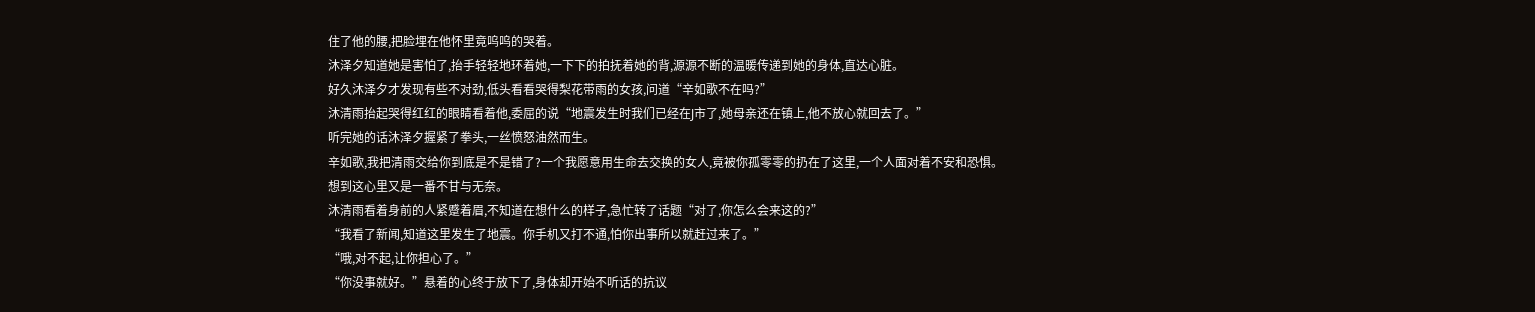住了他的腰,把脸埋在他怀里竟呜呜的哭着。
沐泽夕知道她是害怕了,抬手轻轻地环着她,一下下的拍抚着她的背,源源不断的温暖传递到她的身体,直达心脏。
好久沐泽夕才发现有些不对劲,低头看看哭得梨花带雨的女孩,问道“辛如歌不在吗?”
沐清雨抬起哭得红红的眼睛看着他,委屈的说“地震发生时我们已经在J市了,她母亲还在镇上,他不放心就回去了。”
听完她的话沐泽夕握紧了拳头,一丝愤怒油然而生。
辛如歌,我把清雨交给你到底是不是错了?一个我愿意用生命去交换的女人,竟被你孤零零的扔在了这里,一个人面对着不安和恐惧。
想到这心里又是一番不甘与无奈。
沐清雨看着身前的人紧蹙着眉,不知道在想什么的样子,急忙转了话题“对了,你怎么会来这的?”
“我看了新闻,知道这里发生了地震。你手机又打不通,怕你出事所以就赶过来了。”
“哦,对不起,让你担心了。”
“你没事就好。”悬着的心终于放下了,身体却开始不听话的抗议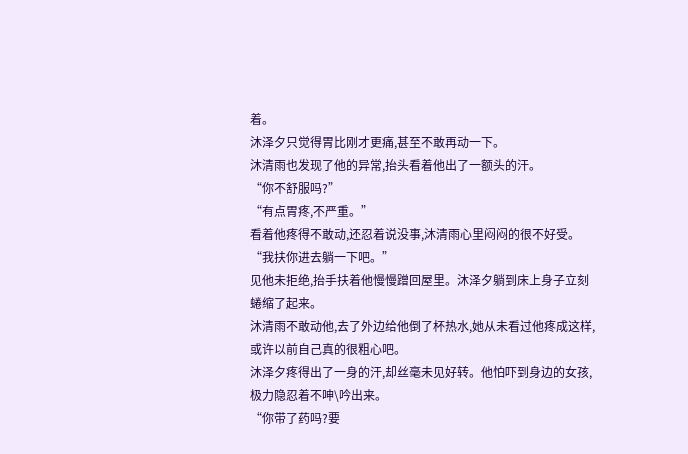着。
沐泽夕只觉得胃比刚才更痛,甚至不敢再动一下。
沐清雨也发现了他的异常,抬头看着他出了一额头的汗。
“你不舒服吗?”
“有点胃疼,不严重。”
看着他疼得不敢动,还忍着说没事,沐清雨心里闷闷的很不好受。
“我扶你进去躺一下吧。”
见他未拒绝,抬手扶着他慢慢蹭回屋里。沐泽夕躺到床上身子立刻蜷缩了起来。
沐清雨不敢动他,去了外边给他倒了杯热水,她从未看过他疼成这样,或许以前自己真的很粗心吧。
沐泽夕疼得出了一身的汗,却丝毫未见好转。他怕吓到身边的女孩,极力隐忍着不呻\吟出来。
“你带了药吗?要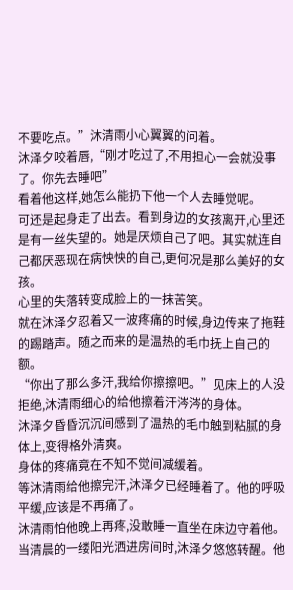不要吃点。”沐清雨小心翼翼的问着。
沐泽夕咬着唇,“刚才吃过了,不用担心一会就没事了。你先去睡吧”
看着他这样,她怎么能扔下他一个人去睡觉呢。
可还是起身走了出去。看到身边的女孩离开,心里还是有一丝失望的。她是厌烦自己了吧。其实就连自己都厌恶现在病怏怏的自己,更何况是那么美好的女孩。
心里的失落转变成脸上的一抹苦笑。
就在沐泽夕忍着又一波疼痛的时候,身边传来了拖鞋的踢踏声。随之而来的是温热的毛巾抚上自己的额。
“你出了那么多汗,我给你擦擦吧。”见床上的人没拒绝,沐清雨细心的给他擦着汗涔涔的身体。
沐泽夕昏昏沉沉间感到了温热的毛巾触到粘腻的身体上,变得格外清爽。
身体的疼痛竟在不知不觉间减缓着。
等沐清雨给他擦完汗,沐泽夕已经睡着了。他的呼吸平缓,应该是不再痛了。
沐清雨怕他晚上再疼,没敢睡一直坐在床边守着他。
当清晨的一缕阳光洒进房间时,沐泽夕悠悠转醒。他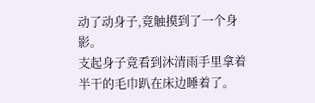动了动身子,竟触摸到了一个身影。
支起身子竟看到沐清雨手里拿着半干的毛巾趴在床边睡着了。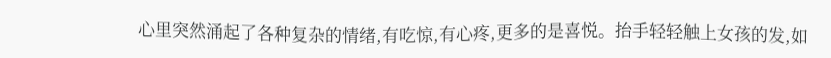心里突然涌起了各种复杂的情绪,有吃惊,有心疼,更多的是喜悦。抬手轻轻触上女孩的发,如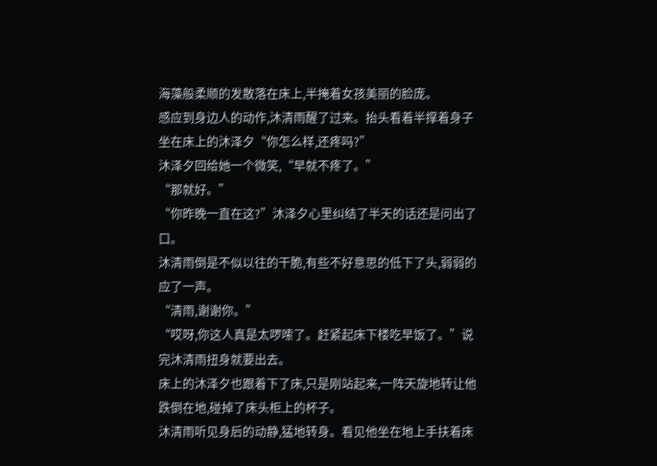海藻般柔顺的发散落在床上,半掩着女孩美丽的脸庞。
感应到身边人的动作,沐清雨醒了过来。抬头看着半撑着身子坐在床上的沐泽夕“你怎么样,还疼吗?”
沐泽夕回给她一个微笑,“早就不疼了。”
“那就好。”
“你昨晚一直在这?”沐泽夕心里纠结了半天的话还是问出了口。
沐清雨倒是不似以往的干脆,有些不好意思的低下了头,弱弱的应了一声。
“清雨,谢谢你。”
“哎呀,你这人真是太啰嗦了。赶紧起床下楼吃早饭了。”说完沐清雨扭身就要出去。
床上的沐泽夕也跟着下了床,只是刚站起来,一阵天旋地转让他跌倒在地,碰掉了床头柜上的杯子。
沐清雨听见身后的动静,猛地转身。看见他坐在地上手扶着床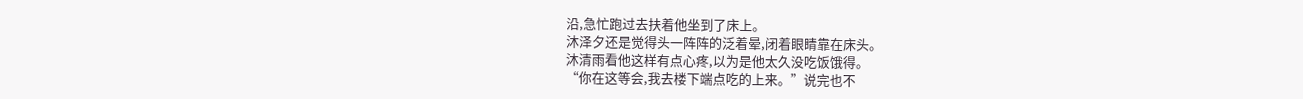沿,急忙跑过去扶着他坐到了床上。
沐泽夕还是觉得头一阵阵的泛着晕,闭着眼睛靠在床头。
沐清雨看他这样有点心疼,以为是他太久没吃饭饿得。
“你在这等会,我去楼下端点吃的上来。”说完也不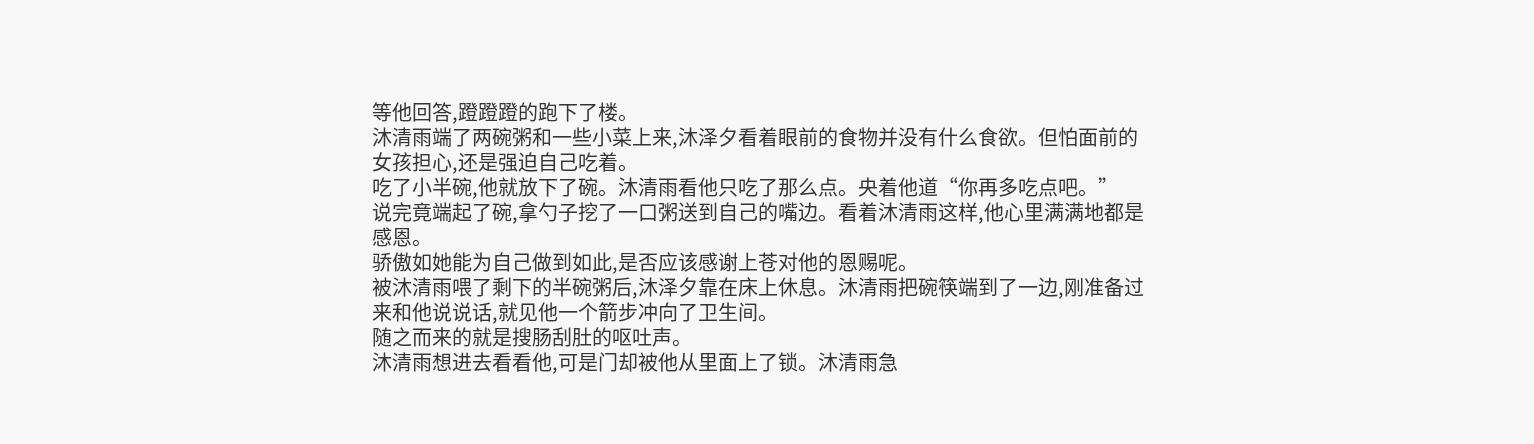等他回答,蹬蹬蹬的跑下了楼。
沐清雨端了两碗粥和一些小菜上来,沐泽夕看着眼前的食物并没有什么食欲。但怕面前的女孩担心,还是强迫自己吃着。
吃了小半碗,他就放下了碗。沐清雨看他只吃了那么点。央着他道“你再多吃点吧。”
说完竟端起了碗,拿勺子挖了一口粥送到自己的嘴边。看着沐清雨这样,他心里满满地都是感恩。
骄傲如她能为自己做到如此,是否应该感谢上苍对他的恩赐呢。
被沐清雨喂了剩下的半碗粥后,沐泽夕靠在床上休息。沐清雨把碗筷端到了一边,刚准备过来和他说说话,就见他一个箭步冲向了卫生间。
随之而来的就是搜肠刮肚的呕吐声。
沐清雨想进去看看他,可是门却被他从里面上了锁。沐清雨急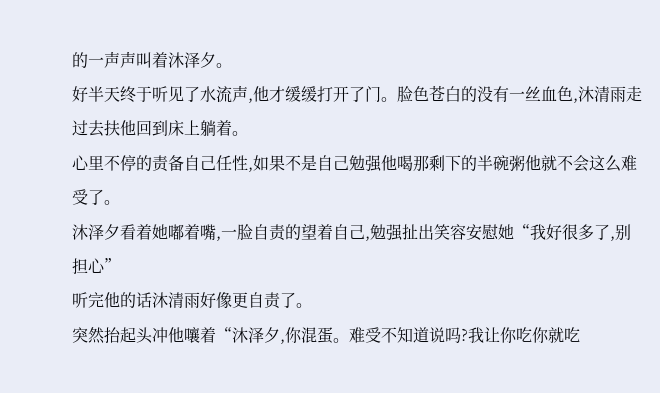的一声声叫着沐泽夕。
好半天终于听见了水流声,他才缓缓打开了门。脸色苍白的没有一丝血色,沐清雨走过去扶他回到床上躺着。
心里不停的责备自己任性,如果不是自己勉强他喝那剩下的半碗粥他就不会这么难受了。
沐泽夕看着她嘟着嘴,一脸自责的望着自己,勉强扯出笑容安慰她“我好很多了,别担心”
听完他的话沐清雨好像更自责了。
突然抬起头冲他嚷着“沐泽夕,你混蛋。难受不知道说吗?我让你吃你就吃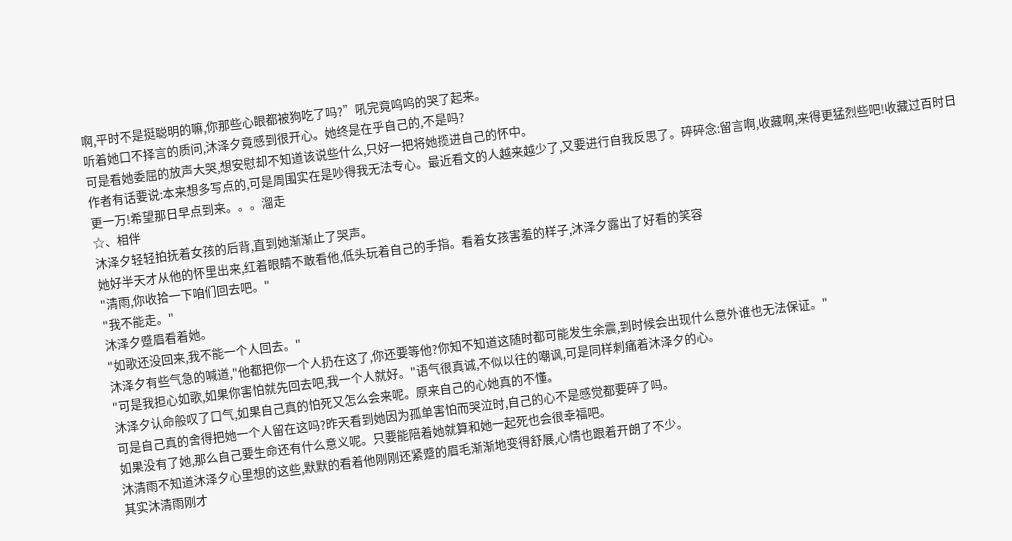啊,平时不是挺聪明的嘛,你那些心眼都被狗吃了吗?”吼完竟呜呜的哭了起来。
听着她口不择言的质问,沐泽夕竟感到很开心。她终是在乎自己的,不是吗?
可是看她委屈的放声大哭,想安慰却不知道该说些什么,只好一把将她揽进自己的怀中。
作者有话要说:本来想多写点的,可是周围实在是吵得我无法专心。最近看文的人越来越少了,又要进行自我反思了。碎碎念:留言啊,收藏啊,来得更猛烈些吧!收藏过百时日更一万!希望那日早点到来。。。溜走
☆、相伴
沐泽夕轻轻拍抚着女孩的后背,直到她渐渐止了哭声。
她好半天才从他的怀里出来,红着眼睛不敢看他,低头玩着自己的手指。看着女孩害羞的样子,沐泽夕露出了好看的笑容
"清雨,你收拾一下咱们回去吧。"
"我不能走。"
沐泽夕蹙眉看着她。
"如歌还没回来,我不能一个人回去。"
沐泽夕有些气急的喊道,"他都把你一个人扔在这了,你还要等他?你知不知道这随时都可能发生余震,到时候会出现什么意外谁也无法保证。"
"可是我担心如歌,如果你害怕就先回去吧,我一个人就好。"语气很真诚,不似以往的嘲讽,可是同样刺痛着沐泽夕的心。
沐泽夕认命般叹了口气,如果自己真的怕死又怎么会来呢。原来自己的心她真的不懂。
可是自己真的舍得把她一个人留在这吗?昨天看到她因为孤单害怕而哭泣时,自己的心不是感觉都要碎了吗。
如果没有了她,那么自己要生命还有什么意义呢。只要能陪着她就算和她一起死也会很幸福吧。
沐清雨不知道沐泽夕心里想的这些,默默的看着他刚刚还紧蹙的眉毛渐渐地变得舒展,心情也跟着开朗了不少。
其实沐清雨刚才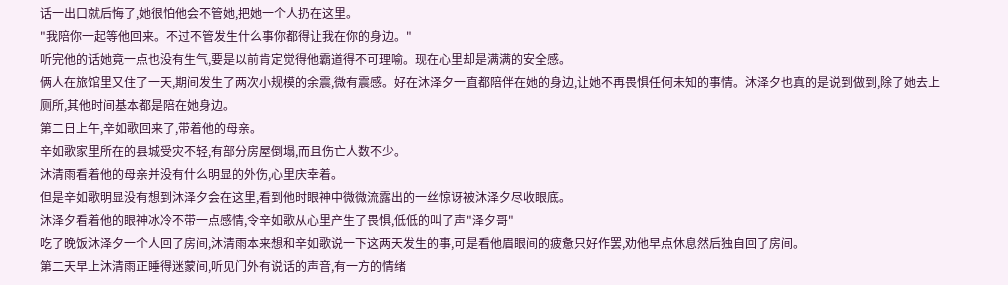话一出口就后悔了,她很怕他会不管她,把她一个人扔在这里。
"我陪你一起等他回来。不过不管发生什么事你都得让我在你的身边。"
听完他的话她竟一点也没有生气,要是以前肯定觉得他霸道得不可理喻。现在心里却是满满的安全感。
俩人在旅馆里又住了一天,期间发生了两次小规模的余震,微有震感。好在沐泽夕一直都陪伴在她的身边,让她不再畏惧任何未知的事情。沐泽夕也真的是说到做到,除了她去上厕所,其他时间基本都是陪在她身边。
第二日上午,辛如歌回来了,带着他的母亲。
辛如歌家里所在的县城受灾不轻,有部分房屋倒塌,而且伤亡人数不少。
沐清雨看着他的母亲并没有什么明显的外伤,心里庆幸着。
但是辛如歌明显没有想到沐泽夕会在这里,看到他时眼神中微微流露出的一丝惊讶被沐泽夕尽收眼底。
沐泽夕看着他的眼神冰冷不带一点感情,令辛如歌从心里产生了畏惧,低低的叫了声"泽夕哥"
吃了晚饭沐泽夕一个人回了房间,沐清雨本来想和辛如歌说一下这两天发生的事,可是看他眉眼间的疲惫只好作罢,劝他早点休息然后独自回了房间。
第二天早上沐清雨正睡得迷蒙间,听见门外有说话的声音,有一方的情绪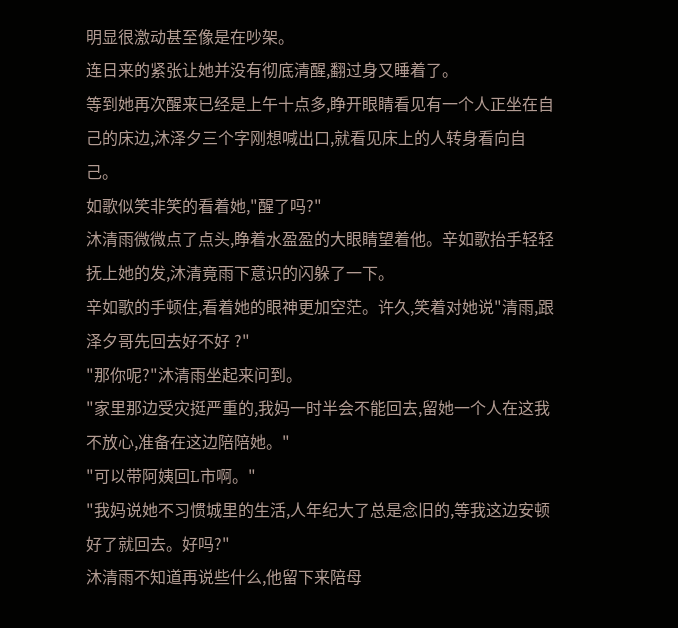明显很激动甚至像是在吵架。
连日来的紧张让她并没有彻底清醒,翻过身又睡着了。
等到她再次醒来已经是上午十点多,睁开眼睛看见有一个人正坐在自己的床边,沐泽夕三个字刚想喊出口,就看见床上的人转身看向自己。
如歌似笑非笑的看着她,"醒了吗?"
沐清雨微微点了点头,睁着水盈盈的大眼睛望着他。辛如歌抬手轻轻抚上她的发,沐清竟雨下意识的闪躲了一下。
辛如歌的手顿住,看着她的眼神更加空茫。许久,笑着对她说"清雨,跟泽夕哥先回去好不好 ?"
"那你呢?"沐清雨坐起来问到。
"家里那边受灾挺严重的,我妈一时半会不能回去,留她一个人在这我不放心,准备在这边陪陪她。"
"可以带阿姨回L市啊。"
"我妈说她不习惯城里的生活,人年纪大了总是念旧的,等我这边安顿好了就回去。好吗?"
沐清雨不知道再说些什么,他留下来陪母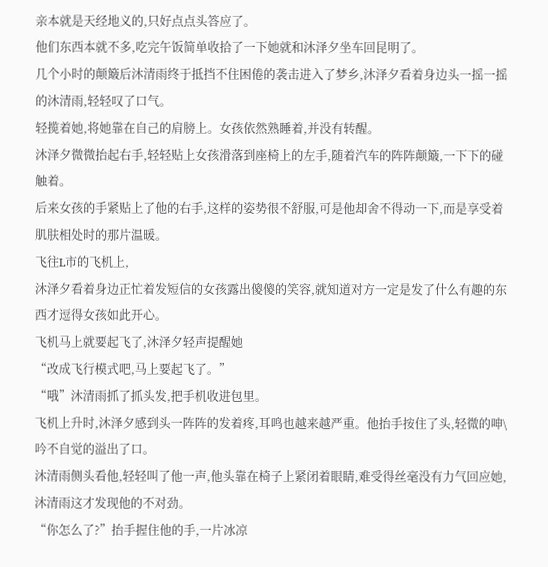亲本就是天经地义的,只好点点头答应了。
他们东西本就不多,吃完午饭简单收拾了一下她就和沐泽夕坐车回昆明了。
几个小时的颠簸后沐清雨终于抵挡不住困倦的袭击进入了梦乡,沐泽夕看着身边头一摇一摇的沐清雨,轻轻叹了口气。
轻揽着她,将她靠在自己的肩膀上。女孩依然熟睡着,并没有转醒。
沐泽夕微微抬起右手,轻轻贴上女孩滑落到座椅上的左手,随着汽车的阵阵颠簸,一下下的碰触着。
后来女孩的手紧贴上了他的右手,这样的姿势很不舒服,可是他却舍不得动一下,而是享受着肌肤相处时的那片温暖。
飞往L市的飞机上,
沐泽夕看着身边正忙着发短信的女孩露出傻傻的笑容,就知道对方一定是发了什么有趣的东西才逗得女孩如此开心。
飞机马上就要起飞了,沐泽夕轻声提醒她
“改成飞行模式吧,马上要起飞了。”
“哦”沐清雨抓了抓头发,把手机收进包里。
飞机上升时,沐泽夕感到头一阵阵的发着疼,耳鸣也越来越严重。他抬手按住了头,轻微的呻\吟不自觉的溢出了口。
沐清雨侧头看他,轻轻叫了他一声,他头靠在椅子上紧闭着眼睛,难受得丝毫没有力气回应她,沐清雨这才发现他的不对劲。
“你怎么了?”抬手握住他的手,一片冰凉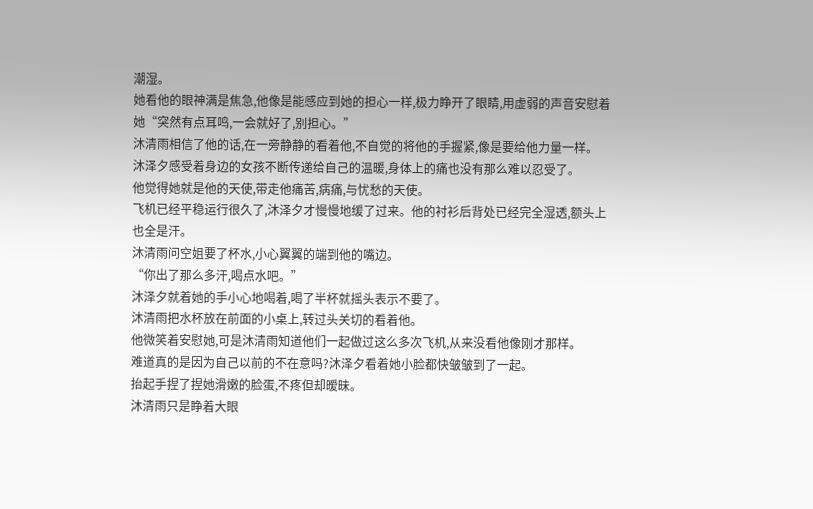潮湿。
她看他的眼神满是焦急,他像是能感应到她的担心一样,极力睁开了眼睛,用虚弱的声音安慰着她“突然有点耳鸣,一会就好了,别担心。”
沐清雨相信了他的话,在一旁静静的看着他,不自觉的将他的手握紧,像是要给他力量一样。
沐泽夕感受着身边的女孩不断传递给自己的温暖,身体上的痛也没有那么难以忍受了。
他觉得她就是他的天使,带走他痛苦,病痛,与忧愁的天使。
飞机已经平稳运行很久了,沐泽夕才慢慢地缓了过来。他的衬衫后背处已经完全湿透,额头上也全是汗。
沐清雨问空姐要了杯水,小心翼翼的端到他的嘴边。
“你出了那么多汗,喝点水吧。”
沐泽夕就着她的手小心地喝着,喝了半杯就摇头表示不要了。
沐清雨把水杯放在前面的小桌上,转过头关切的看着他。
他微笑着安慰她,可是沐清雨知道他们一起做过这么多次飞机,从来没看他像刚才那样。
难道真的是因为自己以前的不在意吗?沐泽夕看着她小脸都快皱皱到了一起。
抬起手捏了捏她滑嫩的脸蛋,不疼但却暧昧。
沐清雨只是睁着大眼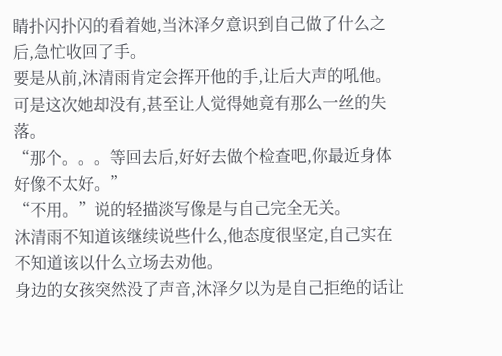睛扑闪扑闪的看着她,当沐泽夕意识到自己做了什么之后,急忙收回了手。
要是从前,沐清雨肯定会挥开他的手,让后大声的吼他。可是这次她却没有,甚至让人觉得她竟有那么一丝的失落。
“那个。。。等回去后,好好去做个检查吧,你最近身体好像不太好。”
“不用。”说的轻描淡写像是与自己完全无关。
沐清雨不知道该继续说些什么,他态度很坚定,自己实在不知道该以什么立场去劝他。
身边的女孩突然没了声音,沐泽夕以为是自己拒绝的话让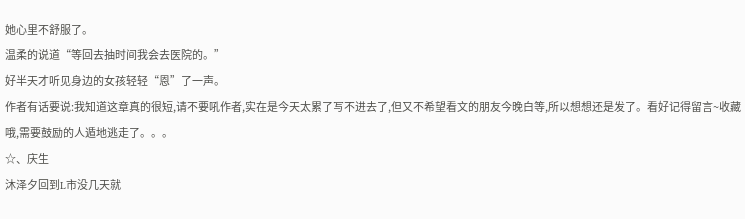她心里不舒服了。
温柔的说道“等回去抽时间我会去医院的。”
好半天才听见身边的女孩轻轻“恩”了一声。
作者有话要说:我知道这章真的很短,请不要吼作者,实在是今天太累了写不进去了,但又不希望看文的朋友今晚白等,所以想想还是发了。看好记得留言~收藏哦,需要鼓励的人遁地逃走了。。。
☆、庆生
沐泽夕回到L市没几天就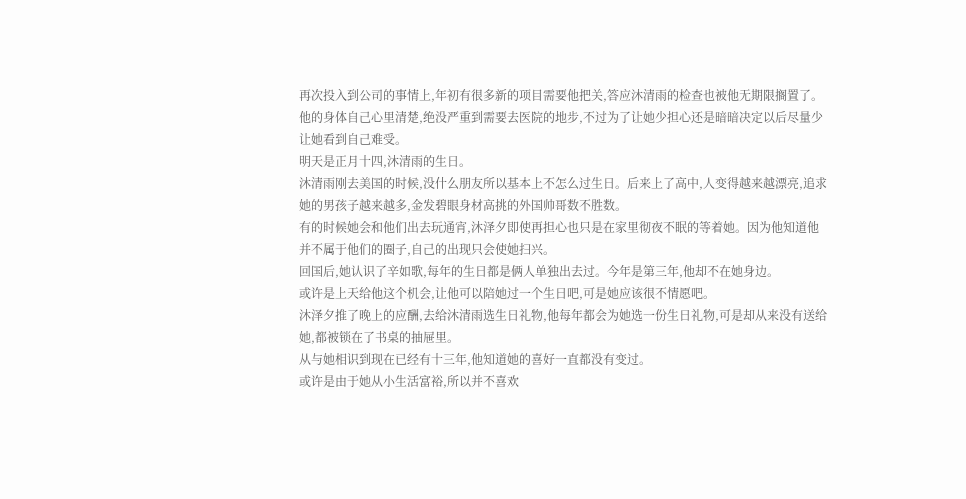再次投入到公司的事情上,年初有很多新的项目需要他把关,答应沐清雨的检查也被他无期限搁置了。
他的身体自己心里清楚,绝没严重到需要去医院的地步,不过为了让她少担心还是暗暗决定以后尽量少让她看到自己难受。
明天是正月十四,沐清雨的生日。
沐清雨刚去美国的时候,没什么朋友所以基本上不怎么过生日。后来上了高中,人变得越来越漂亮,追求她的男孩子越来越多,金发碧眼身材高挑的外国帅哥数不胜数。
有的时候她会和他们出去玩通宵,沐泽夕即使再担心也只是在家里彻夜不眠的等着她。因为他知道他并不属于他们的圈子,自己的出现只会使她扫兴。
回国后,她认识了辛如歌,每年的生日都是俩人单独出去过。今年是第三年,他却不在她身边。
或许是上天给他这个机会,让他可以陪她过一个生日吧,可是她应该很不情愿吧。
沐泽夕推了晚上的应酬,去给沐清雨选生日礼物,他每年都会为她选一份生日礼物,可是却从来没有送给她,都被锁在了书桌的抽屉里。
从与她相识到现在已经有十三年,他知道她的喜好一直都没有变过。
或许是由于她从小生活富裕,所以并不喜欢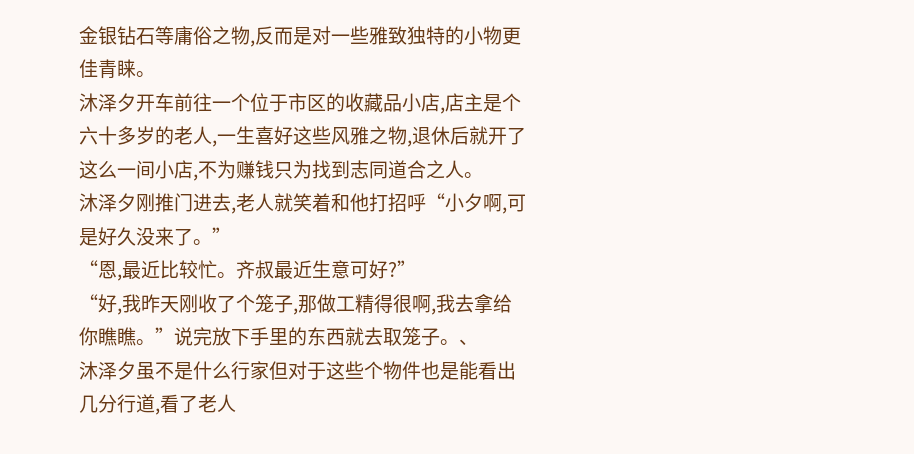金银钻石等庸俗之物,反而是对一些雅致独特的小物更佳青睐。
沐泽夕开车前往一个位于市区的收藏品小店,店主是个六十多岁的老人,一生喜好这些风雅之物,退休后就开了这么一间小店,不为赚钱只为找到志同道合之人。
沐泽夕刚推门进去,老人就笑着和他打招呼“小夕啊,可是好久没来了。”
“恩,最近比较忙。齐叔最近生意可好?”
“好,我昨天刚收了个笼子,那做工精得很啊,我去拿给你瞧瞧。”说完放下手里的东西就去取笼子。、
沐泽夕虽不是什么行家但对于这些个物件也是能看出几分行道,看了老人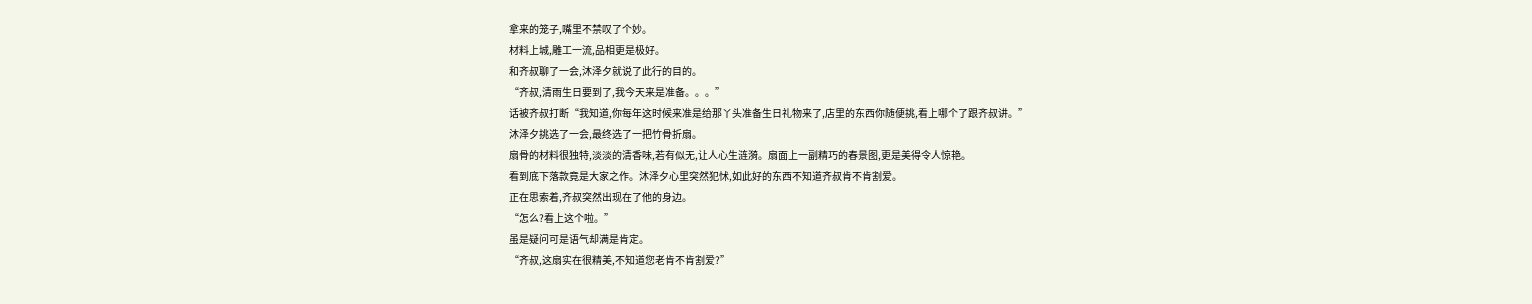拿来的笼子,嘴里不禁叹了个妙。
材料上城,雕工一流,品相更是极好。
和齐叔聊了一会,沐泽夕就说了此行的目的。
“齐叔,清雨生日要到了,我今天来是准备。。。”
话被齐叔打断“我知道,你每年这时候来准是给那丫头准备生日礼物来了,店里的东西你随便挑,看上哪个了跟齐叔讲。”
沐泽夕挑选了一会,最终选了一把竹骨折扇。
扇骨的材料很独特,淡淡的清香味,若有似无,让人心生涟漪。扇面上一副精巧的春景图,更是美得令人惊艳。
看到底下落款竟是大家之作。沐泽夕心里突然犯怵,如此好的东西不知道齐叔肯不肯割爱。
正在思索着,齐叔突然出现在了他的身边。
“怎么?看上这个啦。”
虽是疑问可是语气却满是肯定。
“齐叔,这扇实在很精美,不知道您老肯不肯割爱?”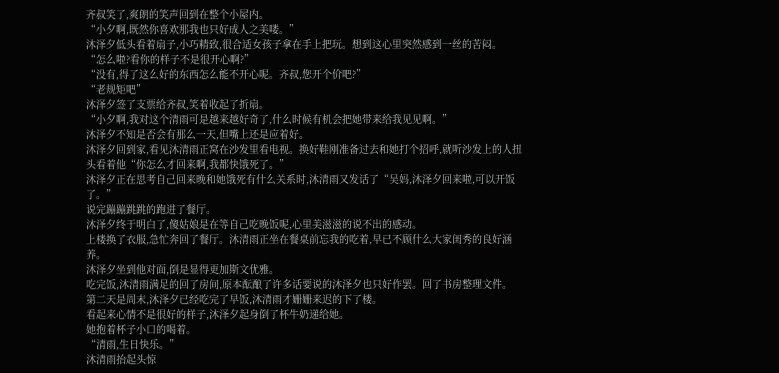齐叔笑了,爽朗的笑声回到在整个小屋内。
“小夕啊,既然你喜欢那我也只好成人之美喽。”
沐泽夕低头看着扇子,小巧精致,很合适女孩子拿在手上把玩。想到这心里突然感到一丝的苦闷。
“怎么啦?看你的样子不是很开心啊?”
“没有,得了这么好的东西怎么能不开心呢。齐叔,您开个价吧?”
“老规矩吧”
沐泽夕签了支票给齐叔,笑着收起了折扇。
“小夕啊,我对这个清雨可是越来越好奇了,什么时候有机会把她带来给我见见啊。”
沐泽夕不知是否会有那么一天,但嘴上还是应着好。
沐泽夕回到家,看见沐清雨正窝在沙发里看电视。换好鞋刚准备过去和她打个招呼,就听沙发上的人扭头看着他“你怎么才回来啊,我都快饿死了。”
沐泽夕正在思考自己回来晚和她饿死有什么关系时,沐清雨又发话了“吴妈,沐泽夕回来啦,可以开饭了。”
说完蹦蹦跳跳的跑进了餐厅。
沐泽夕终于明白了,傻姑娘是在等自己吃晚饭呢,心里美滋滋的说不出的感动。
上楼换了衣服,急忙奔回了餐厅。沐清雨正坐在餐桌前忘我的吃着,早已不顾什么大家闺秀的良好涵养。
沐泽夕坐到他对面,倒是显得更加斯文优雅。
吃完饭,沐清雨满足的回了房间,原本酝酿了许多话要说的沐泽夕也只好作罢。回了书房整理文件。
第二天是周末,沐泽夕已经吃完了早饭,沐清雨才姗姗来迟的下了楼。
看起来心情不是很好的样子,沐泽夕起身倒了杯牛奶递给她。
她抱着杯子小口的喝着。
“清雨,生日快乐。”
沐清雨抬起头惊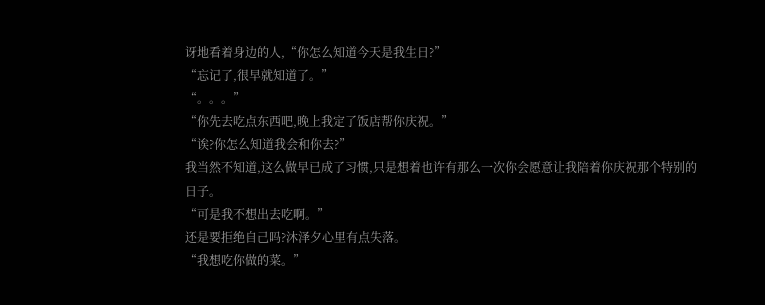讶地看着身边的人,“你怎么知道今天是我生日?”
“忘记了,很早就知道了。”
“。。。”
“你先去吃点东西吧,晚上我定了饭店帮你庆祝。”
“诶?你怎么知道我会和你去?”
我当然不知道,这么做早已成了习惯,只是想着也许有那么一次你会愿意让我陪着你庆祝那个特别的日子。
“可是我不想出去吃啊。”
还是要拒绝自己吗?沐泽夕心里有点失落。
“我想吃你做的菜。”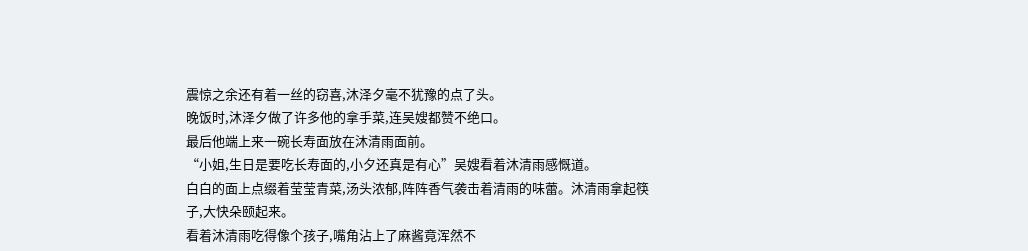震惊之余还有着一丝的窃喜,沐泽夕毫不犹豫的点了头。
晚饭时,沐泽夕做了许多他的拿手菜,连吴嫂都赞不绝口。
最后他端上来一碗长寿面放在沐清雨面前。
“小姐,生日是要吃长寿面的,小夕还真是有心”吴嫂看着沐清雨感慨道。
白白的面上点缀着莹莹青菜,汤头浓郁,阵阵香气袭击着清雨的味蕾。沐清雨拿起筷子,大快朵颐起来。
看着沐清雨吃得像个孩子,嘴角沾上了麻酱竟浑然不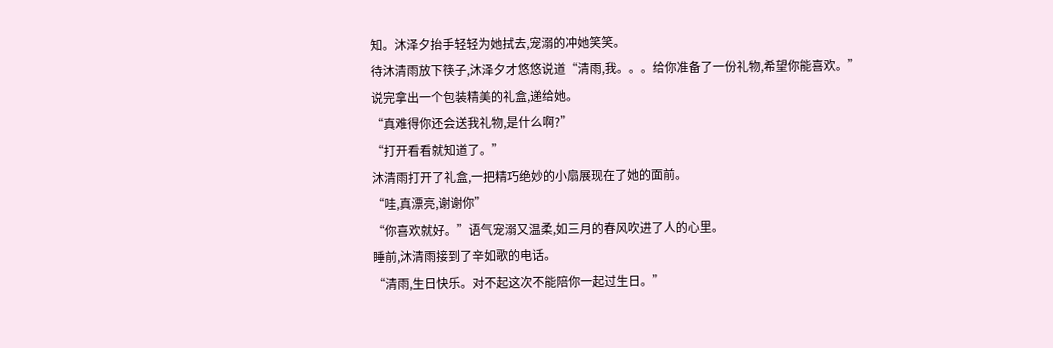知。沐泽夕抬手轻轻为她拭去,宠溺的冲她笑笑。
待沐清雨放下筷子,沐泽夕才悠悠说道“清雨,我。。。给你准备了一份礼物,希望你能喜欢。”
说完拿出一个包装精美的礼盒,递给她。
“真难得你还会送我礼物,是什么啊?”
“打开看看就知道了。”
沐清雨打开了礼盒,一把精巧绝妙的小扇展现在了她的面前。
“哇,真漂亮,谢谢你”
“你喜欢就好。”语气宠溺又温柔,如三月的春风吹进了人的心里。
睡前,沐清雨接到了辛如歌的电话。
“清雨,生日快乐。对不起这次不能陪你一起过生日。”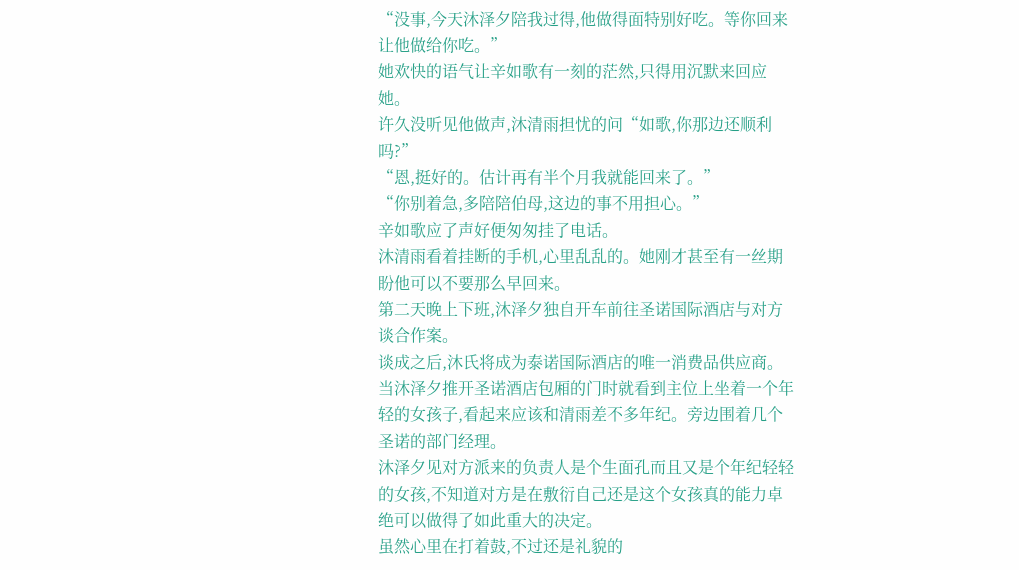“没事,今天沐泽夕陪我过得,他做得面特别好吃。等你回来让他做给你吃。”
她欢快的语气让辛如歌有一刻的茫然,只得用沉默来回应她。
许久没听见他做声,沐清雨担忧的问“如歌,你那边还顺利吗?”
“恩,挺好的。估计再有半个月我就能回来了。”
“你别着急,多陪陪伯母,这边的事不用担心。”
辛如歌应了声好便匆匆挂了电话。
沐清雨看着挂断的手机,心里乱乱的。她刚才甚至有一丝期盼他可以不要那么早回来。
第二天晚上下班,沐泽夕独自开车前往圣诺国际酒店与对方谈合作案。
谈成之后,沐氏将成为泰诺国际酒店的唯一消费品供应商。
当沐泽夕推开圣诺酒店包厢的门时就看到主位上坐着一个年轻的女孩子,看起来应该和清雨差不多年纪。旁边围着几个圣诺的部门经理。
沐泽夕见对方派来的负责人是个生面孔而且又是个年纪轻轻的女孩,不知道对方是在敷衍自己还是这个女孩真的能力卓绝可以做得了如此重大的决定。
虽然心里在打着鼓,不过还是礼貌的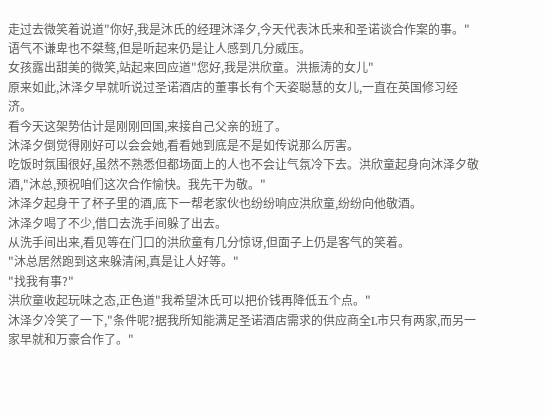走过去微笑着说道"你好,我是沐氏的经理沐泽夕,今天代表沐氏来和圣诺谈合作案的事。"
语气不谦卑也不桀骜,但是听起来仍是让人感到几分威压。
女孩露出甜美的微笑,站起来回应道"您好,我是洪欣童。洪振涛的女儿"
原来如此,沐泽夕早就听说过圣诺酒店的董事长有个天姿聪慧的女儿,一直在英国修习经济。
看今天这架势估计是刚刚回国,来接自己父亲的班了。
沐泽夕倒觉得刚好可以会会她,看看她到底是不是如传说那么厉害。
吃饭时氛围很好,虽然不熟悉但都场面上的人也不会让气氛冷下去。洪欣童起身向沐泽夕敬酒,"沐总,预祝咱们这次合作愉快。我先干为敬。"
沐泽夕起身干了杯子里的酒,底下一帮老家伙也纷纷响应洪欣童,纷纷向他敬酒。
沐泽夕喝了不少,借口去洗手间躲了出去。
从洗手间出来,看见等在门口的洪欣童有几分惊讶,但面子上仍是客气的笑着。
"沐总居然跑到这来躲清闲,真是让人好等。"
"找我有事?"
洪欣童收起玩味之态,正色道"我希望沐氏可以把价钱再降低五个点。"
沐泽夕冷笑了一下,"条件呢?据我所知能满足圣诺酒店需求的供应商全L市只有两家,而另一家早就和万豪合作了。"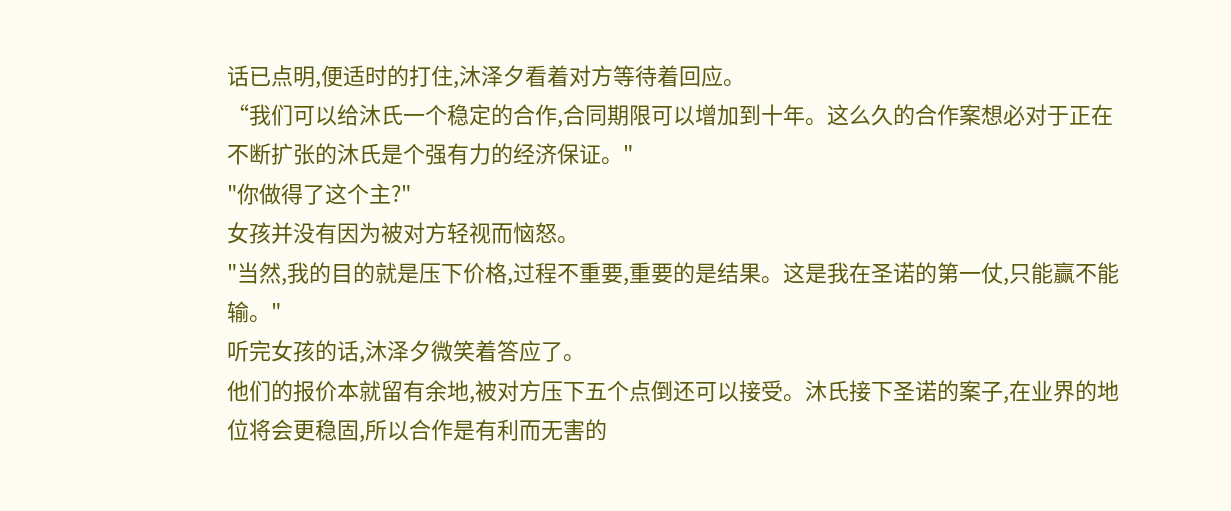话已点明,便适时的打住,沐泽夕看着对方等待着回应。
“我们可以给沐氏一个稳定的合作,合同期限可以增加到十年。这么久的合作案想必对于正在不断扩张的沐氏是个强有力的经济保证。"
"你做得了这个主?"
女孩并没有因为被对方轻视而恼怒。
"当然,我的目的就是压下价格,过程不重要,重要的是结果。这是我在圣诺的第一仗,只能赢不能输。"
听完女孩的话,沐泽夕微笑着答应了。
他们的报价本就留有余地,被对方压下五个点倒还可以接受。沐氏接下圣诺的案子,在业界的地位将会更稳固,所以合作是有利而无害的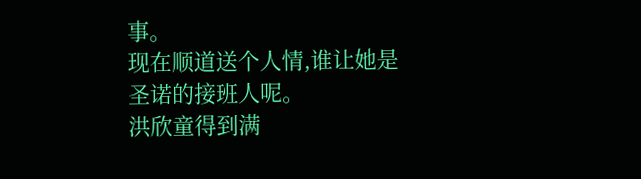事。
现在顺道送个人情,谁让她是圣诺的接班人呢。
洪欣童得到满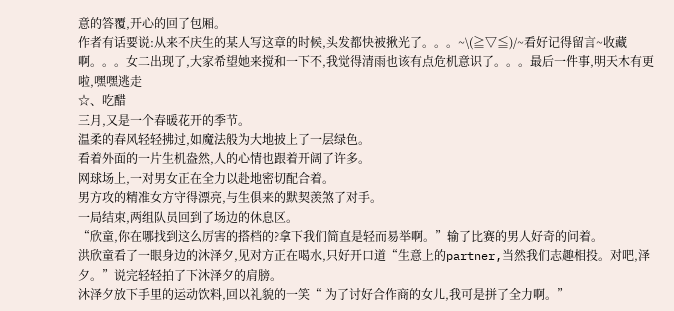意的答覆,开心的回了包厢。
作者有话要说:从来不庆生的某人写这章的时候,头发都快被揪光了。。。~\(≧▽≦)/~看好记得留言~收藏啊。。。女二出现了,大家希望她来搅和一下不,我觉得清雨也该有点危机意识了。。。最后一件事,明天木有更啦,嘿嘿逃走
☆、吃醋
三月,又是一个春暖花开的季节。
温柔的春风轻轻拂过,如魔法般为大地披上了一层绿色。
看着外面的一片生机盎然,人的心情也跟着开阔了许多。
网球场上,一对男女正在全力以赴地密切配合着。
男方攻的精准女方守得漂亮,与生俱来的默契羡煞了对手。
一局结束,两组队员回到了场边的休息区。
“欣童,你在哪找到这么厉害的搭档的?拿下我们简直是轻而易举啊。”输了比赛的男人好奇的问着。
洪欣童看了一眼身边的沐泽夕,见对方正在喝水,只好开口道“生意上的partner,当然我们志趣相投。对吧,泽夕。”说完轻轻拍了下沐泽夕的肩膀。
沐泽夕放下手里的运动饮料,回以礼貌的一笑“ 为了讨好合作商的女儿,我可是拼了全力啊。”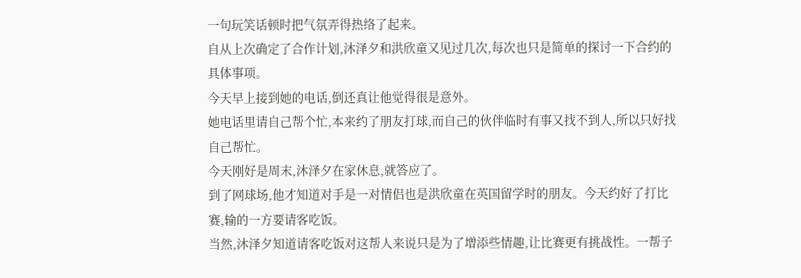一句玩笑话顿时把气氛弄得热络了起来。
自从上次确定了合作计划,沐泽夕和洪欣童又见过几次,每次也只是简单的探讨一下合约的具体事项。
今天早上接到她的电话,倒还真让他觉得很是意外。
她电话里请自己帮个忙,本来约了朋友打球,而自己的伙伴临时有事又找不到人,所以只好找自己帮忙。
今天刚好是周末,沐泽夕在家休息,就答应了。
到了网球场,他才知道对手是一对情侣也是洪欣童在英国留学时的朋友。今天约好了打比赛,输的一方要请客吃饭。
当然,沐泽夕知道请客吃饭对这帮人来说只是为了增添些情趣,让比赛更有挑战性。一帮子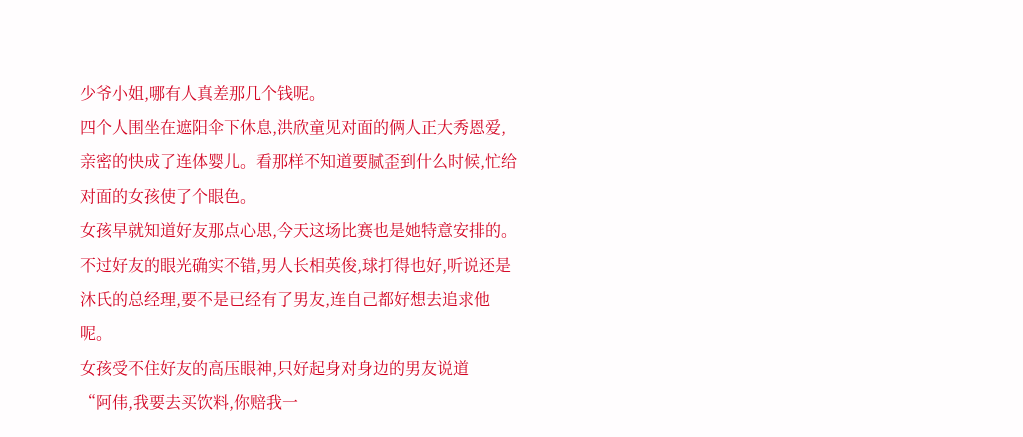少爷小姐,哪有人真差那几个钱呢。
四个人围坐在遮阳伞下休息,洪欣童见对面的俩人正大秀恩爱,亲密的快成了连体婴儿。看那样不知道要腻歪到什么时候,忙给对面的女孩使了个眼色。
女孩早就知道好友那点心思,今天这场比赛也是她特意安排的。不过好友的眼光确实不错,男人长相英俊,球打得也好,听说还是沐氏的总经理,要不是已经有了男友,连自己都好想去追求他呢。
女孩受不住好友的高压眼神,只好起身对身边的男友说道
“阿伟,我要去买饮料,你赔我一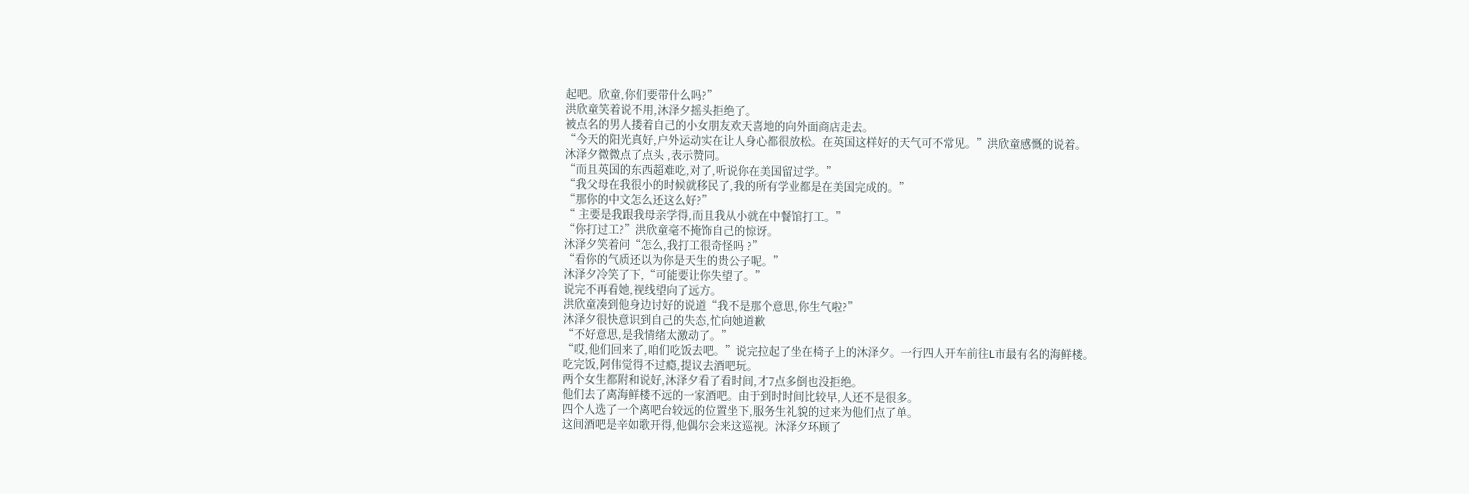起吧。欣童,你们要带什么吗?”
洪欣童笑着说不用,沐泽夕摇头拒绝了。
被点名的男人搂着自己的小女朋友欢天喜地的向外面商店走去。
“今天的阳光真好,户外运动实在让人身心都很放松。在英国这样好的天气可不常见。”洪欣童感慨的说着。
沐泽夕微微点了点头 ,表示赞同。
“而且英国的东西超难吃,对了,听说你在美国留过学。”
“我父母在我很小的时候就移民了,我的所有学业都是在美国完成的。”
“那你的中文怎么还这么好?”
“ 主要是我跟我母亲学得,而且我从小就在中餐馆打工。”
“你打过工?”洪欣童毫不掩饰自己的惊讶。
沐泽夕笑着问“怎么,我打工很奇怪吗 ?”
“看你的气质还以为你是天生的贵公子呢。”
沐泽夕冷笑了下,“可能要让你失望了。”
说完不再看她,视线望向了远方。
洪欣童凑到他身边讨好的说道“我不是那个意思,你生气啦?”
沐泽夕很快意识到自己的失态,忙向她道歉
“不好意思,是我情绪太激动了。”
“哎,他们回来了,咱们吃饭去吧。”说完拉起了坐在椅子上的沐泽夕。一行四人开车前往L市最有名的海鲜楼。
吃完饭,阿伟觉得不过瘾,提议去酒吧玩。
两个女生都附和说好,沐泽夕看了看时间,才7点多倒也没拒绝。
他们去了离海鲜楼不远的一家酒吧。由于到时时间比较早,人还不是很多。
四个人选了一个离吧台较远的位置坐下,服务生礼貌的过来为他们点了单。
这间酒吧是辛如歌开得,他偶尔会来这巡视。沐泽夕环顾了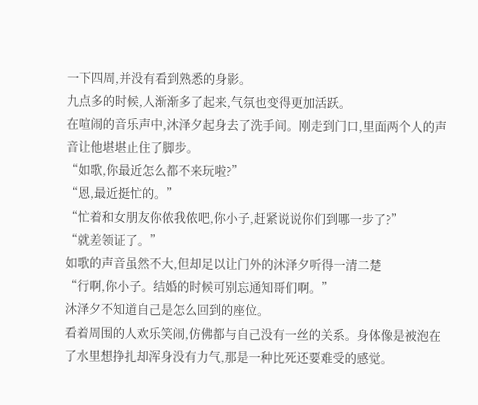一下四周,并没有看到熟悉的身影。
九点多的时候,人渐渐多了起来,气氛也变得更加活跃。
在喧闹的音乐声中,沐泽夕起身去了洗手间。刚走到门口,里面两个人的声音让他堪堪止住了脚步。
“如歌,你最近怎么都不来玩啦?”
“恩,最近挺忙的。”
“忙着和女朋友你侬我侬吧,你小子,赶紧说说你们到哪一步了?”
“就差领证了。”
如歌的声音虽然不大,但却足以让门外的沐泽夕听得一清二楚
“行啊,你小子。结婚的时候可别忘通知哥们啊。”
沐泽夕不知道自己是怎么回到的座位。
看着周围的人欢乐笑闹,仿佛都与自己没有一丝的关系。身体像是被泡在了水里想挣扎却浑身没有力气,那是一种比死还要难受的感觉。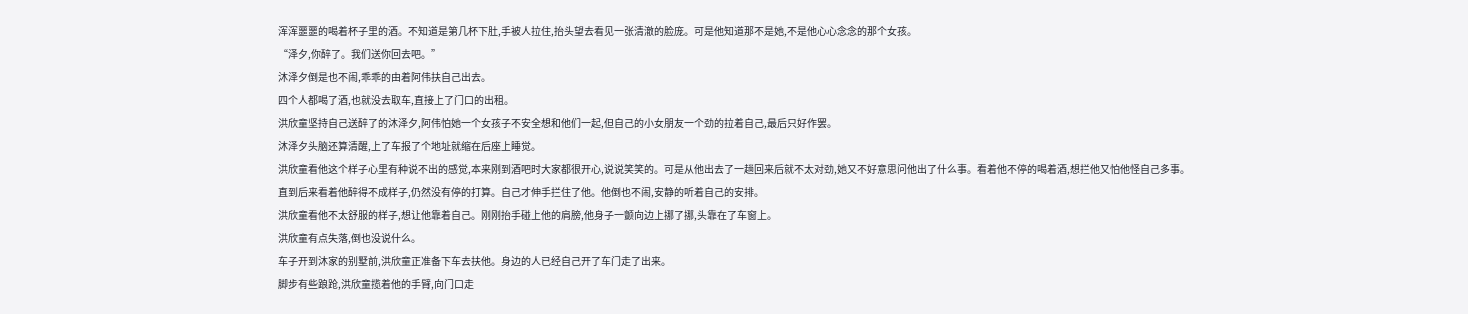浑浑噩噩的喝着杯子里的酒。不知道是第几杯下肚,手被人拉住,抬头望去看见一张清澈的脸庞。可是他知道那不是她,不是他心心念念的那个女孩。
“泽夕,你醉了。我们送你回去吧。”
沐泽夕倒是也不闹,乖乖的由着阿伟扶自己出去。
四个人都喝了酒,也就没去取车,直接上了门口的出租。
洪欣童坚持自己送醉了的沐泽夕,阿伟怕她一个女孩子不安全想和他们一起,但自己的小女朋友一个劲的拉着自己,最后只好作罢。
沐泽夕头脑还算清醒,上了车报了个地址就缩在后座上睡觉。
洪欣童看他这个样子心里有种说不出的感觉,本来刚到酒吧时大家都很开心,说说笑笑的。可是从他出去了一趟回来后就不太对劲,她又不好意思问他出了什么事。看着他不停的喝着酒,想拦他又怕他怪自己多事。
直到后来看着他醉得不成样子,仍然没有停的打算。自己才伸手拦住了他。他倒也不闹,安静的听着自己的安排。
洪欣童看他不太舒服的样子,想让他靠着自己。刚刚抬手碰上他的肩膀,他身子一颤向边上挪了挪,头靠在了车窗上。
洪欣童有点失落,倒也没说什么。
车子开到沐家的别墅前,洪欣童正准备下车去扶他。身边的人已经自己开了车门走了出来。
脚步有些踉跄,洪欣童揽着他的手臂,向门口走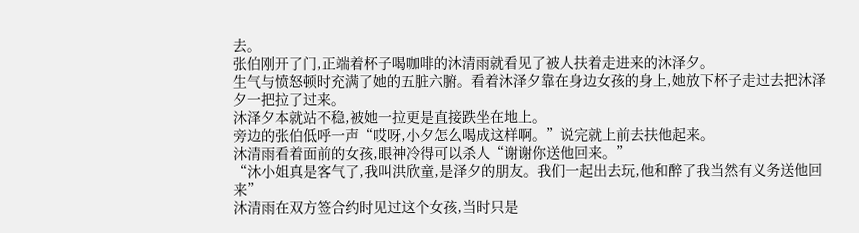去。
张伯刚开了门,正端着杯子喝咖啡的沐清雨就看见了被人扶着走进来的沐泽夕。
生气与愤怒顿时充满了她的五脏六腑。看着沐泽夕靠在身边女孩的身上,她放下杯子走过去把沐泽夕一把拉了过来。
沐泽夕本就站不稳,被她一拉更是直接跌坐在地上。
旁边的张伯低呼一声“哎呀,小夕怎么喝成这样啊。”说完就上前去扶他起来。
沐清雨看着面前的女孩,眼神冷得可以杀人“谢谢你送他回来。”
“沐小姐真是客气了,我叫洪欣童,是泽夕的朋友。我们一起出去玩,他和醉了我当然有义务送他回来”
沐清雨在双方签合约时见过这个女孩,当时只是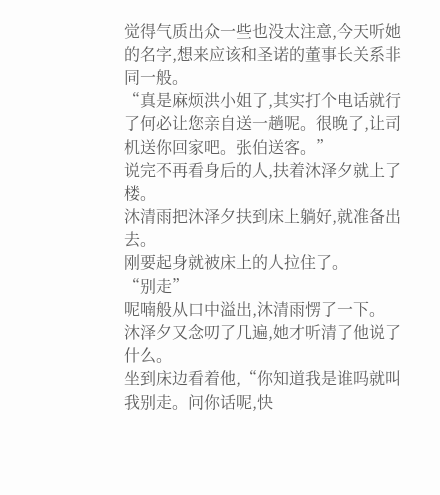觉得气质出众一些也没太注意,今天听她的名字,想来应该和圣诺的董事长关系非同一般。
“真是麻烦洪小姐了,其实打个电话就行了何必让您亲自送一趟呢。很晚了,让司机送你回家吧。张伯送客。”
说完不再看身后的人,扶着沐泽夕就上了楼。
沐清雨把沐泽夕扶到床上躺好,就准备出去。
刚要起身就被床上的人拉住了。
“别走”
呢喃般从口中溢出,沐清雨愣了一下。
沐泽夕又念叨了几遍,她才听清了他说了什么。
坐到床边看着他,“你知道我是谁吗就叫我别走。问你话呢,快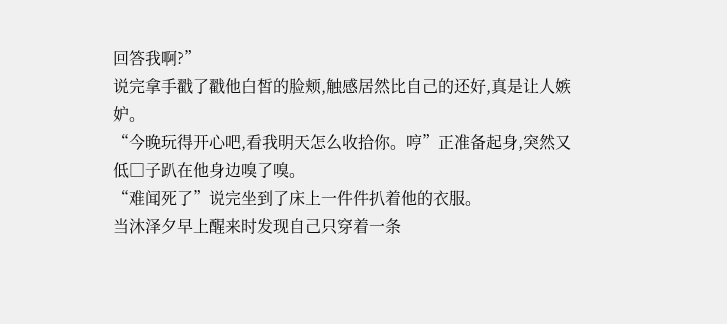回答我啊?”
说完拿手戳了戳他白皙的脸颊,触感居然比自己的还好,真是让人嫉妒。
“今晚玩得开心吧,看我明天怎么收拾你。哼”正准备起身,突然又低□子趴在他身边嗅了嗅。
“难闻死了”说完坐到了床上一件件扒着他的衣服。
当沐泽夕早上醒来时发现自己只穿着一条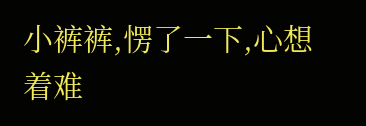小裤裤,愣了一下,心想着难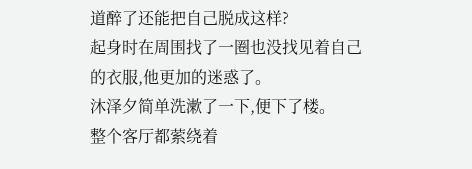道醉了还能把自己脱成这样?
起身时在周围找了一圈也没找见着自己的衣服,他更加的迷惑了。
沐泽夕简单洗漱了一下,便下了楼。
整个客厅都萦绕着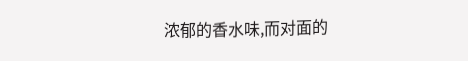浓郁的香水味,而对面的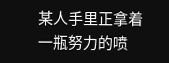某人手里正拿着一瓶努力的喷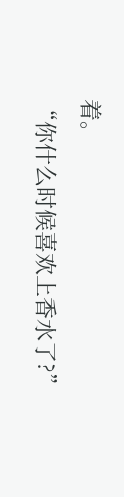着。
“你什么时候喜欢上香水了?”